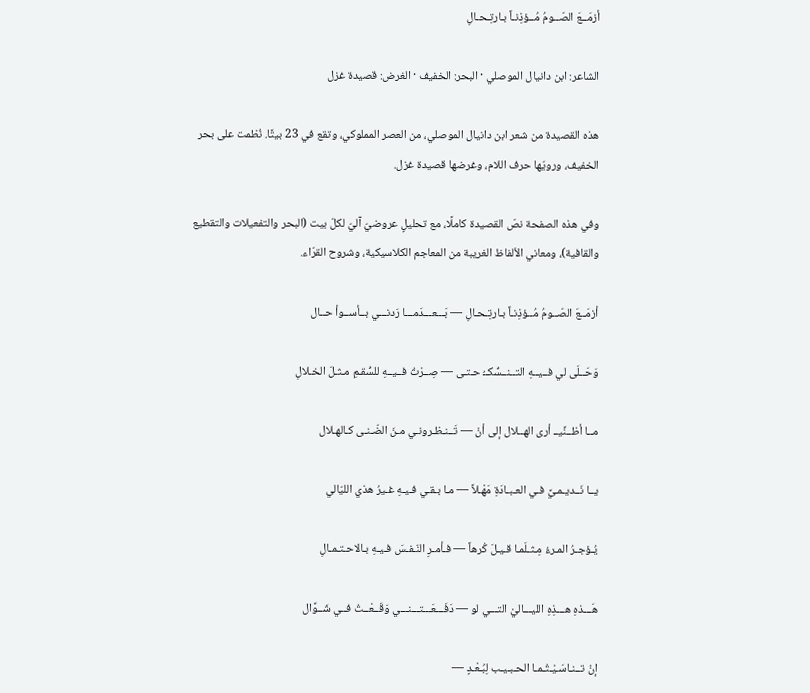أزمَــعَ الصّــومُ مُــؤذِنـاً بـارتِـحـالِ

الشاعر: ابن دانيال الموصلي · البحر: الخفيف · الغرض: قصيدة غزل

هذه القصيدة من شعر ابن دانيال الموصلي، من العصر المملوكي، وتقع في 23 بيتًا. نُظمت على بحر الخفيف، ورويّها حرف اللام، وغرضها قصيدة غزل.

وفي هذه الصفحة نصّ القصيدة كاملًا، مع تحليلٍ عروضيّ آليّ لكلّ بيت (البحر والتفعيلات والتقطيع والقافية)، ومعاني الألفاظ الغريبة من المعاجم الكلاسيكية، وشروح القرّاء.

أزمَــعَ الصّــومُ مُــؤذِنـاً بـارتِـحـالِ — بَـــعـــدَمـــا رَدنـــي بــأســوأ حــال

وَحَــلَى لي فــيــهِ التــنــسُّكــُ حـتـى — صِــرْتُ فــيــهِ للسُّقـمِ مـثـلَ الخـلالِ

مــا أظــنِّيــ أرى الهــلال إلى أنْ — تَــنـظـرونـي مـنَ الضّـنـى كـالهـلال

يــا نَــديـمـيَّ فـي العـبـادَةِ مَهْـلاً — مـا بـقـي فـيـهِ غـيرُ هذي الليّالي

يُـؤجـرُ المـرءُ مِـثـلَمـا قـيـلَ كُرهاً — فـأمـرِ النّـفـسَ فـيـهِ بـالاحـتـمـالِ

هَـــذهِ هـــذِهِ الليـــاليْ التـــي لو — دَفَـــعَـــتـــنـــي وَقَــعْــتُ فــي شَــوَّال

إنْ تــنـاسَـيْـتُـمـا الحـبـيـب لِبُـعْـدٍ —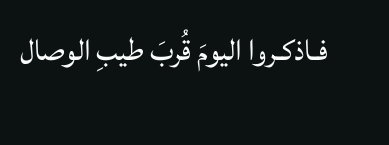فـاذكـروا اليومَ قُربَ طيبِ الوصال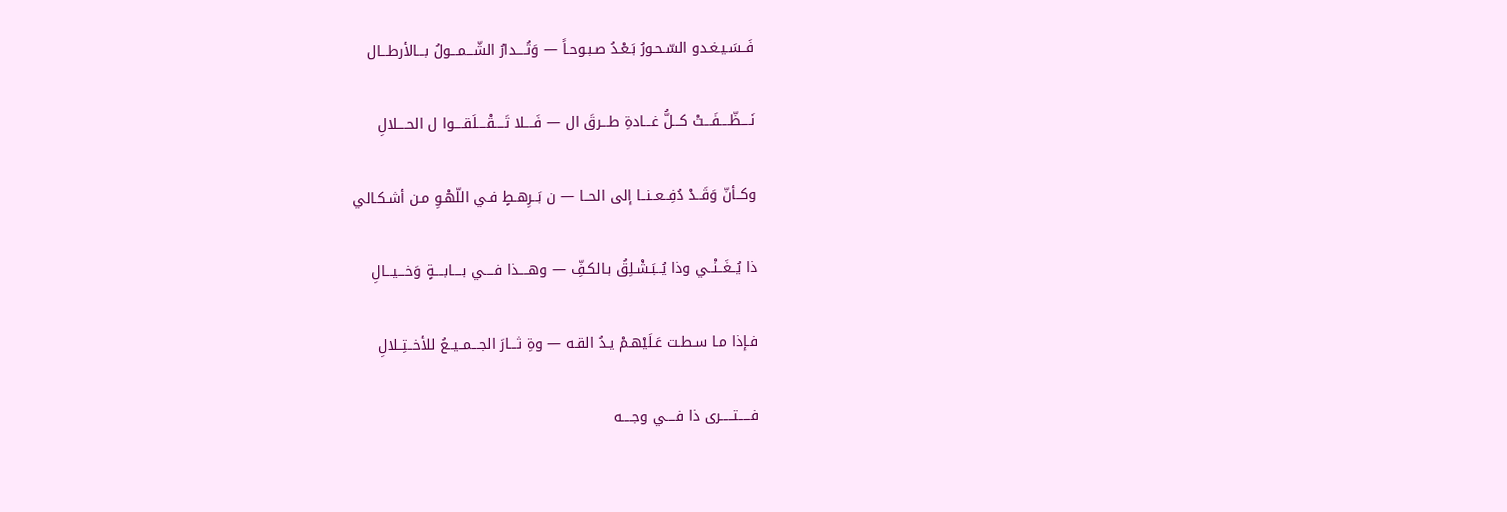فَــسَـيـغـدو السّـحـورُ بَـعْـدُ صـبـوحـاً — وَتُــــدارُ الشّـــمـــولُ بـــالأرطـــال

نَــــظّــــفَـــتْ كـــلُّ غـــادةِ طـــرقَ ال — فَــــلا تَــــقْــــلَقــــوا ل الحــــلالِ

وكــأنّ وَقَــدْ دُفِــعــنــا إلى الحــا — ن بَــرِهـطٍ فـي اللّهْـوِ مـن أشـكـالي

ذا يُــغَــنْــي وذا يُــبَـشْـلِقُ بـالكـفِّ — وهــــذا فــــي بــــابــــةٍ وَخـــيـــالِ

فـإذا مـا سـطـت عَـلَيْهـمْ يـدُ القـه — وةِ ثـــارَ الجـــمــيــعُ للأخــتِــلالِ

فـــــتـــــرى ذا فــــي وجــــه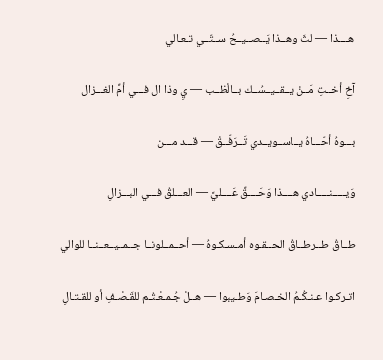هــــذا — لثَ وهــذا يَــصــيــحُ ســتّــي تـعـالي

آخِ أخــتِ مَــنْ يــقــيــسُــك بــالْظــب — يِ وذا ال فـــي أمِّ الغـــزال

بـــوهُ أحّـــاهُ يــاســويــدي تَــرَفّــقْ — قـــد مـــن

وَيـــــنـــــادي هــــذا وَحَــــقِّ عَــــليَّ — العـــلقُ فـــي البـــزالِ

طــاقُ طــرطــاقُ الحــقـوه أمـسـكـوهُ — أحــمــلونــا جــمــيــعــنــا للوالي

اتـركـوا عـنـكُـمُ الخـصـامَ وَطـيبوا — هــلْ جُـمـعْـتُـم للقَـصْـفِ أو للقـتـالِ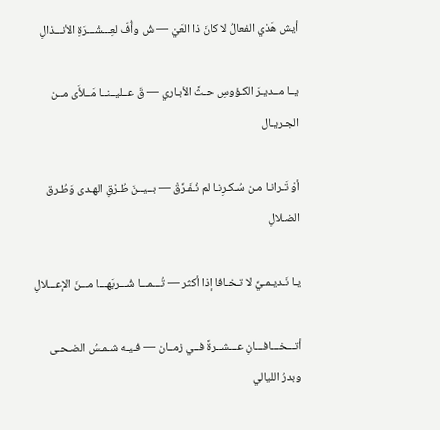أيش هَذي الفعالُ لا كانَ ذا العَيْ — شُ وأُفّ لعِـــشْـــرَةِ الأنـــذالِ

يــا مــديـرَ الكـؤوسِ حـثَّ الأبـاري — قَ عــليــنــا مَــلأَى مــن الجـريـال

أوْ تَـرانـا مـن سُـكـرِنـا لم نُـفَـرِّقْ — بــيــنَ طُـرْقِ الهـدى وَطُـرق الضـلالِ

يـا نَـديـمـيِّ لا تـخـافا إذا أكثر — تُـــمـــا شُـــربَهـــا مـــنَ الإعـــلالِ

أتـــخـــافـــانِ عـــشــرةً فــي زمــان — فـيـه شـمـسُ الضـحـى وبدرُ الليالي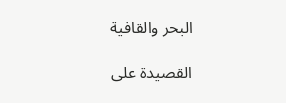البحر والقافية

القصيدة على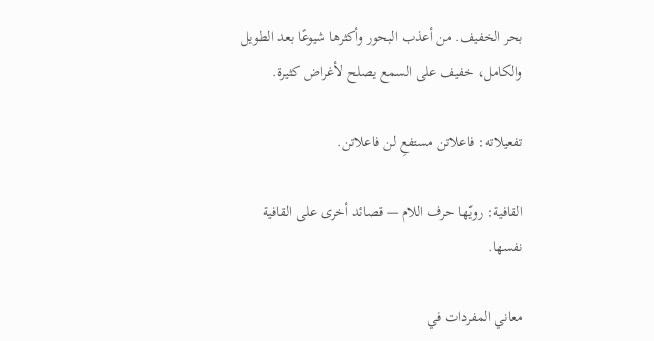بحر الخفيف. من أعذب البحور وأكثرها شيوعًا بعد الطويل والكامل، خفيف على السمع يصلح لأغراض كثيرة.

تفعيلاته: فاعلاتن مستفعِ لن فاعلاتن.

القافية: رويّها حرف اللام — قصائد أخرى على القافية نفسها.

معاني المفردات في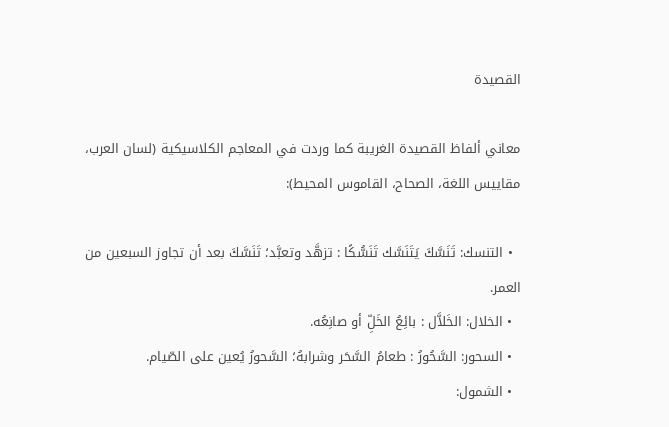القصيدة

معاني ألفاظ القصيدة الغريبة كما وردت في المعاجم الكلاسيكية (لسان العرب، مقاييس اللغة، الصحاح، القاموس المحيط):

  • التنسك: تَنَسَّكَ يَتَنَسَّك تَنَسُّكًا : تزهَّد وتعبَّد؛ تَنَسَّكَ بعد أن تجاوز السبعين من العمر.
  • الخلال: الخَلاَّل : بائِعُ الخَلِّ أو صانِعُه.
  • السحور: السَّحُورُ : طعامُ السَّحَر وشرابهُ؛ السَّحورُ يُعين على الصّيام.
  • الشمول: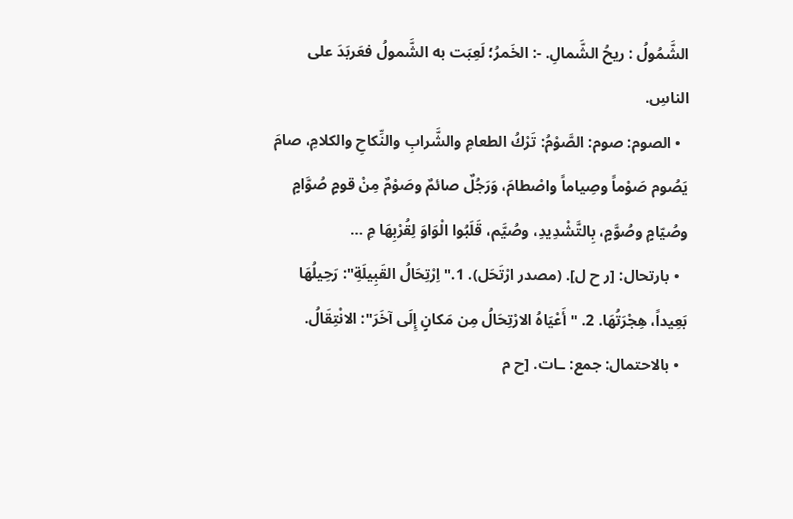الشَّمُولُ : ريحُ الشَّمالِ. -: الخَمرُ؛ لَعِبَت به الشَّمولُ فعَربَدَ على الناسِ.
  • الصوم: صوم: الصَّوْمُ: تَرْكُ الطعامِ والشَّرابِ والنِّكاحِ والكلامِ، صامَ يَصُوم صَوْماً وصِياماً واصْطامَ، وَرَجُلٌ صائمٌ وصَوْمٌ مِنْ قومٍ صُوَّامٍ وصُيّامٍ وصُوَّمٍ، بِالتَّشْدِيدِ، وصُيَّم، قَلَبُوا الْوَاوَ لِقُرْبِهَا مِ …
  • بارتحال: [ر ح ل]. (مصدر ارْتَحَل). 1."اِرْتِحَالُ القَبِيلَةِ": رَحِيلُهَا بَعِيداً، هِجْرَتُهَا. 2. "أَعْيَاهُ الارْتِحَالُ مِن مَكانٍ إِلَى آخَرَ": الانْتِقَالُ.
  • بالاحتمال: جمع: ـات. [ح م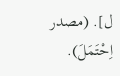ل]. (مصدر اِحْتَمَلَ).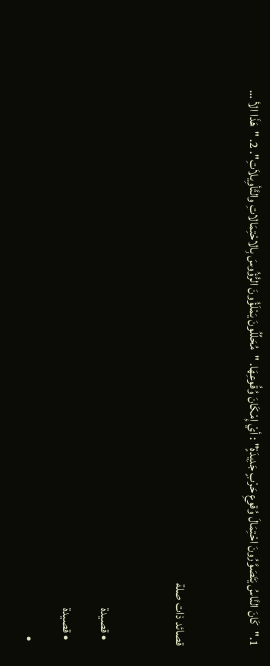1."كَانَ النَّاسُ يَتَصَوَّرُونَ احْتِمَالَ وُقوعِ حَرْبٍ جَدِيدَةٍ" : أيْ إِمْكَانَ وُقُوعِهَا. "مُحَلِّلُونَ يَمْلَؤُونَ الرُّؤُوسَ بِالاحْتِمَالاتِ والتَّأوِيلاَتِ". 2. "هَذَا الأ …

قصائد ذات صلة

  • قصيدة
  • قصيدة
  •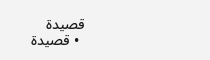قصيدة
  • قصيدة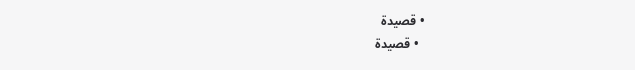• قصيدة
  • قصيدة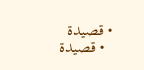• قصيدة
  • قصيدة